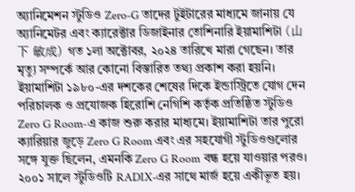অ্যানিমেশন স্টুডিও Zero-G তাদের টুইটারের মাধ্যমে জানায় যে অ্যানিমেটর এবং ক্যারেক্টার ডিজাইনার তোশিনারি ইয়ামাশিটা (山下 敏成) গত ১লা অক্টোবর, ২০২৪ তারিখে মারা গেছেন। তার মৃত্যু সম্পর্কে আর কোনো বিস্তারিত তথ্য প্রকাশ করা হয়নি।
ইয়ামাশিটা ১৯৮০-এর দশকের শেষের দিকে ইন্ডাস্ট্রিতে যোগ দেন পরিচালক ও প্রযোজক হিরোশি নেগিশি কর্তৃক প্রতিষ্ঠিত স্টুডিও Zero G Room-এ কাজ শুরু করার মাধ্যমে। ইয়ামাশিটা তার পুরো ক্যারিয়ার জুড়ে Zero G Room এবং এর সহযোগী স্টুডিওগুলোর সঙ্গে যুক্ত ছিলেন, এমনকি Zero G Room বন্ধ হয়ে যাওয়ার পরও। ২০০১ সালে স্টুডিওটি RADIX-এর সাথে মার্জ হয়ে একীভূত হয়।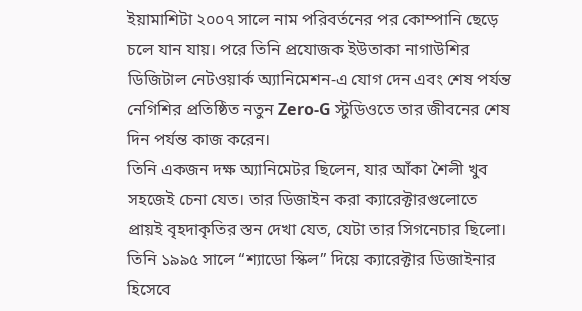ইয়ামাশিটা ২০০৭ সালে নাম পরিবর্তনের পর কোম্পানি ছেড়ে চলে যান যায়। পরে তিনি প্রযোজক ইউতাকা নাগাউশির ডিজিটাল নেটওয়ার্ক অ্যানিমেশন-এ যোগ দেন এবং শেষ পর্যন্ত নেগিশির প্রতিষ্ঠিত নতুন Zero-G স্টুডিওতে তার জীবনের শেষ দিন পর্যন্ত কাজ করেন।
তিনি একজন দক্ষ অ্যানিমেটর ছিলেন, যার আঁকা শৈলী খুব সহজেই চেনা যেত। তার ডিজাইন করা ক্যারেক্টারগুলোতে প্রায়ই বৃহদাকৃতির স্তন দেখা যেত, যেটা তার সিগনেচার ছিলো।
তিনি ১৯৯৫ সালে “শ্যাডো স্কিল” দিয়ে ক্যারেক্টার ডিজাইনার হিসেবে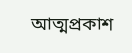আত্মপ্রকাশ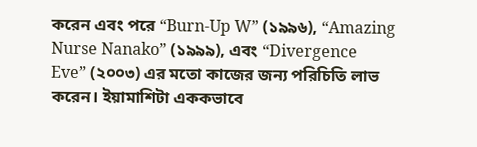করেন এবং পরে “Burn-Up W” (১৯৯৬), “Amazing Nurse Nanako” (১৯৯৯), এবং “Divergence Eve” (২০০৩) এর মতো কাজের জন্য পরিচিতি লাভ করেন। ইয়ামাশিটা এককভাবে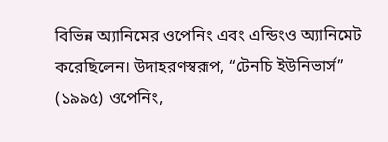বিভিন্ন অ্যানিমের ওপেনিং এবং এন্ডিংও অ্যানিমেট করেছিলেন। উদাহরণস্বরূপ, “টেনচি ইউনিভার্স” (১৯৯৫) ওপেনিং,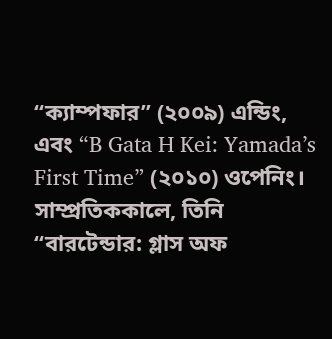“ক্যাম্পফার” (২০০৯) এন্ডিং, এবং “B Gata H Kei: Yamada’s First Time” (২০১০) ওপেনিং। সাম্প্রতিককালে, তিনি “বারটেন্ডার: গ্লাস অফ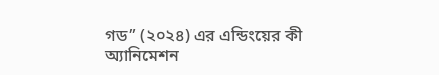গড” (২০২৪) এর এন্ডিংয়ের কী অ্যানিমেশন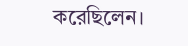করেছিলেন।